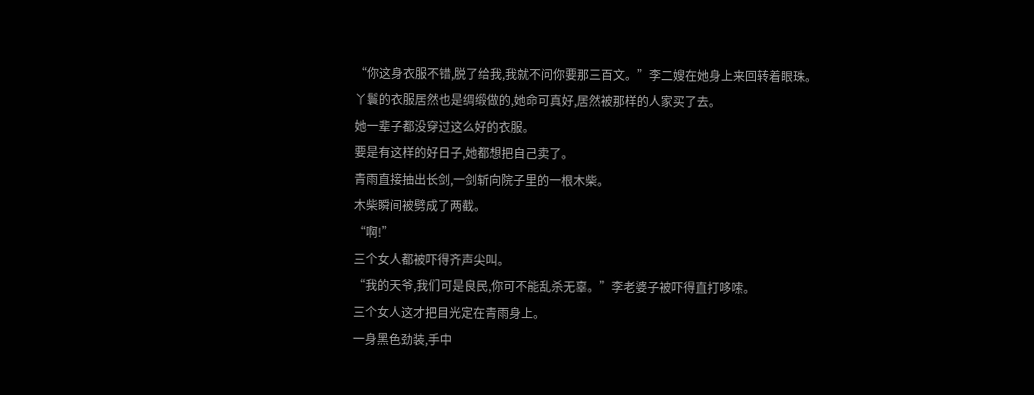“你这身衣服不错,脱了给我,我就不问你要那三百文。”李二嫂在她身上来回转着眼珠。
丫鬟的衣服居然也是绸缎做的,她命可真好,居然被那样的人家买了去。
她一辈子都没穿过这么好的衣服。
要是有这样的好日子,她都想把自己卖了。
青雨直接抽出长剑,一剑斩向院子里的一根木柴。
木柴瞬间被劈成了两截。
“啊!”
三个女人都被吓得齐声尖叫。
“我的天爷,我们可是良民,你可不能乱杀无辜。”李老婆子被吓得直打哆嗦。
三个女人这才把目光定在青雨身上。
一身黑色劲装,手中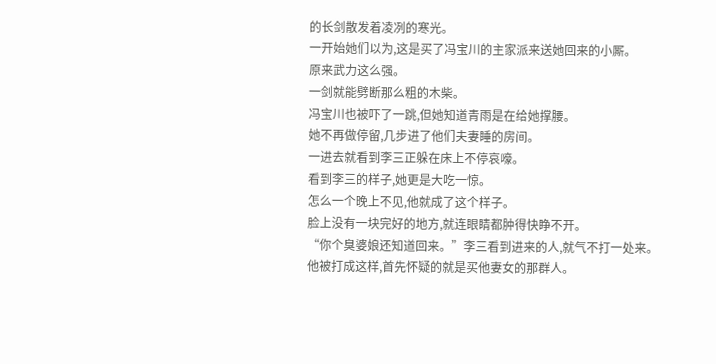的长剑散发着凌冽的寒光。
一开始她们以为,这是买了冯宝川的主家派来送她回来的小厮。
原来武力这么强。
一剑就能劈断那么粗的木柴。
冯宝川也被吓了一跳,但她知道青雨是在给她撑腰。
她不再做停留,几步进了他们夫妻睡的房间。
一进去就看到李三正躲在床上不停哀嚎。
看到李三的样子,她更是大吃一惊。
怎么一个晚上不见,他就成了这个样子。
脸上没有一块完好的地方,就连眼睛都肿得快睁不开。
“你个臭婆娘还知道回来。”李三看到进来的人,就气不打一处来。
他被打成这样,首先怀疑的就是买他妻女的那群人。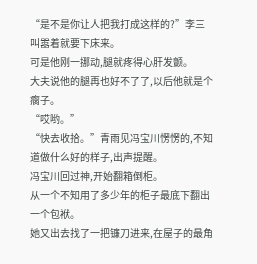“是不是你让人把我打成这样的?”李三叫嚣着就要下床来。
可是他刚一挪动,腿就疼得心肝发颤。
大夫说他的腿再也好不了了,以后他就是个瘸子。
“哎哟。”
“快去收拾。”青雨见冯宝川愣愣的,不知道做什么好的样子,出声提醒。
冯宝川回过神,开始翻箱倒柜。
从一个不知用了多少年的柜子最底下翻出一个包袱。
她又出去找了一把镰刀进来,在屋子的最角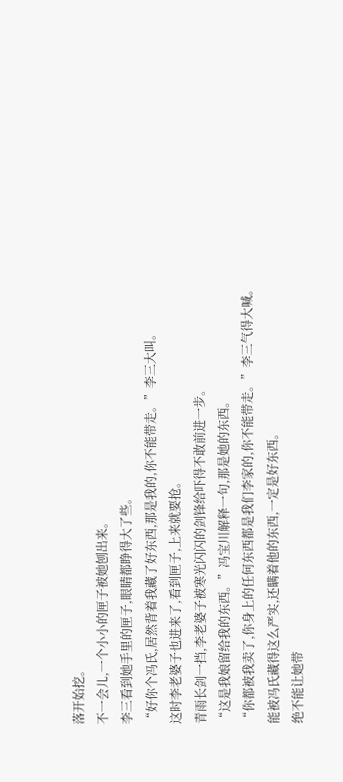落开始挖。
不一会儿,一个小小的匣子被她刨出来。
李三看到她手里的匣子,眼睛都睁得大了些。
“好你个冯氏,居然背着我藏了好东西,那是我的,你不能带走。”李三大叫。
这时李老婆子也进来了,看到匣子,上来就要抢。
青雨长剑一挡,李老婆子被寒光闪闪的剑锋给吓得不敢前进一步。
“这是我娘留给我的东西。”冯宝川解释一句,那是她的东西。
“你都被我卖了,你身上的任何东西都是我们李家的,你不能带走。”李三气得大喊。
能被冯氏藏得这么严实,还瞒着他的东西,一定是好东西。
绝不能让她带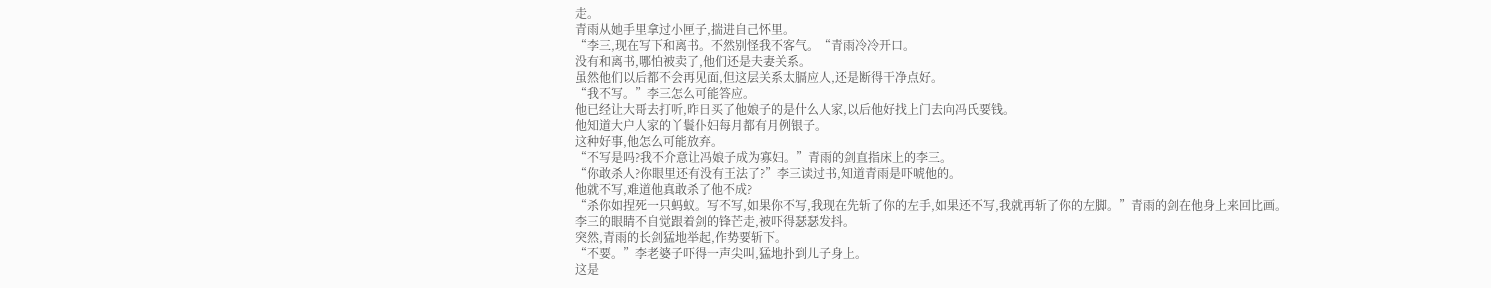走。
青雨从她手里拿过小匣子,揣进自己怀里。
“李三,现在写下和离书。不然别怪我不客气。“青雨冷冷开口。
没有和离书,哪怕被卖了,他们还是夫妻关系。
虽然他们以后都不会再见面,但这层关系太膈应人,还是断得干净点好。
“我不写。”李三怎么可能答应。
他已经让大哥去打听,昨日买了他娘子的是什么人家,以后他好找上门去向冯氏要钱。
他知道大户人家的丫鬟仆妇每月都有月例银子。
这种好事,他怎么可能放弃。
“不写是吗?我不介意让冯娘子成为寡妇。”青雨的剑直指床上的李三。
“你敢杀人?你眼里还有没有王法了?”李三读过书,知道青雨是吓唬他的。
他就不写,难道他真敢杀了他不成?
“杀你如捏死一只蚂蚁。写不写,如果你不写,我现在先斩了你的左手,如果还不写,我就再斩了你的左脚。”青雨的剑在他身上来回比画。
李三的眼睛不自觉跟着剑的锋芒走,被吓得瑟瑟发抖。
突然,青雨的长剑猛地举起,作势要斩下。
“不要。”李老婆子吓得一声尖叫,猛地扑到儿子身上。
这是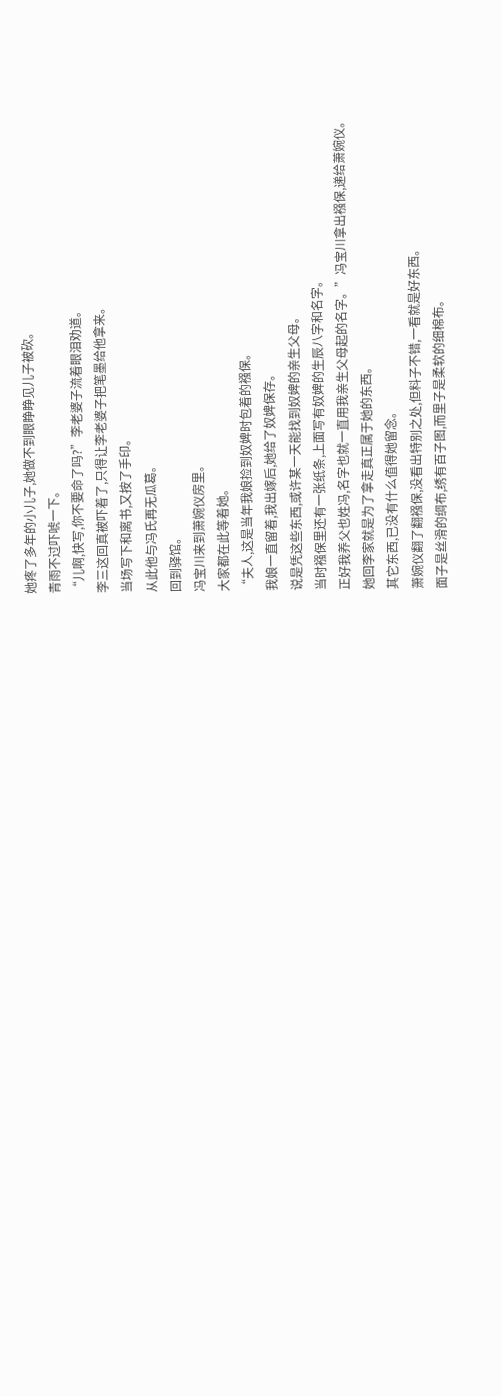她疼了多年的小儿子,她做不到眼睁睁见儿子被砍。
青雨不过吓唬一下。
“儿啊,快写,你不要命了吗?”李老婆子流着眼泪劝道。
李三这回真被吓着了,只得让李老婆子把笔墨给他拿来。
当场写下和离书,又按了手印。
从此他与冯氏再无瓜葛。
回到驿馆。
冯宝川来到萧婉仪房里。
大家都在此等着她。
“夫人,这是当年我娘捡到奴婢时包着的襁保。
我娘一直留着,我出嫁后,她给了奴婢保存。
说是凭这些东西,或许某一天能找到奴婢的亲生父母。
当时襁保里还有一张纸条,上面写有奴婢的生辰八字和名字。
正好我养父也姓冯,名字也就一直用我亲生父母起的名字。”冯宝川拿出襁保,递给萧婉仪。
她回李家就是为了拿走真正属于她的东西。
其它东西,已没有什么值得她留念。
萧婉仪翻了翻襁保,没看出特别之处,但料子不错,一看就是好东西。
面子是丝滑的绸布,绣有百子图,而里子是柔软的细棉布。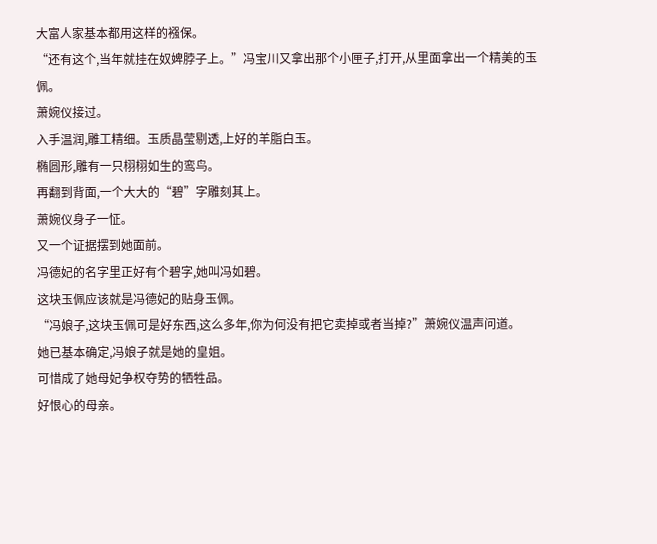大富人家基本都用这样的襁保。
“还有这个,当年就挂在奴婢脖子上。”冯宝川又拿出那个小匣子,打开,从里面拿出一个精美的玉佩。
萧婉仪接过。
入手温润,雕工精细。玉质晶莹剔透,上好的羊脂白玉。
椭圆形,雕有一只栩栩如生的鸾鸟。
再翻到背面,一个大大的“碧”字雕刻其上。
萧婉仪身子一怔。
又一个证据摆到她面前。
冯德妃的名字里正好有个碧字,她叫冯如碧。
这块玉佩应该就是冯德妃的贴身玉佩。
“冯娘子,这块玉佩可是好东西,这么多年,你为何没有把它卖掉或者当掉?”萧婉仪温声问道。
她已基本确定,冯娘子就是她的皇姐。
可惜成了她母妃争权夺势的牺牲品。
好恨心的母亲。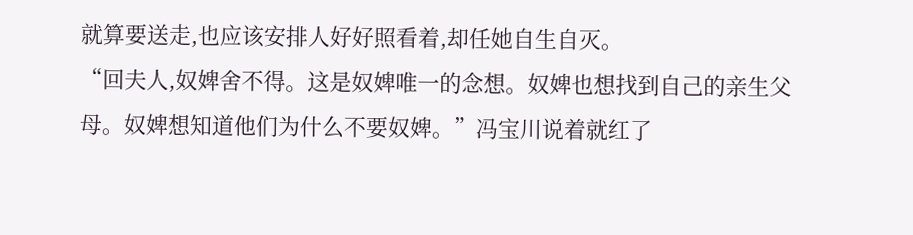就算要送走,也应该安排人好好照看着,却任她自生自灭。
“回夫人,奴婢舍不得。这是奴婢唯一的念想。奴婢也想找到自己的亲生父母。奴婢想知道他们为什么不要奴婢。”冯宝川说着就红了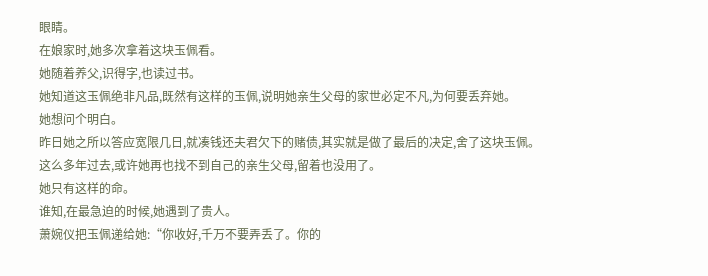眼睛。
在娘家时,她多次拿着这块玉佩看。
她随着养父,识得字,也读过书。
她知道这玉佩绝非凡品,既然有这样的玉佩,说明她亲生父母的家世必定不凡,为何要丢弃她。
她想问个明白。
昨日她之所以答应宽限几日,就凑钱还夫君欠下的赌债,其实就是做了最后的决定,舍了这块玉佩。
这么多年过去,或许她再也找不到自己的亲生父母,留着也没用了。
她只有这样的命。
谁知,在最急迫的时候,她遇到了贵人。
萧婉仪把玉佩递给她:“你收好,千万不要弄丢了。你的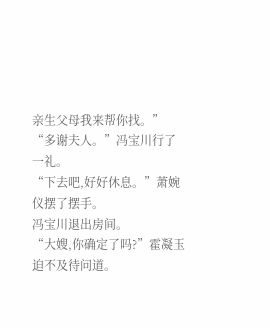亲生父母我来帮你找。”
“多谢夫人。”冯宝川行了一礼。
“下去吧,好好休息。”萧婉仪摆了摆手。
冯宝川退出房间。
“大嫂,你确定了吗?”霍凝玉迫不及待问道。